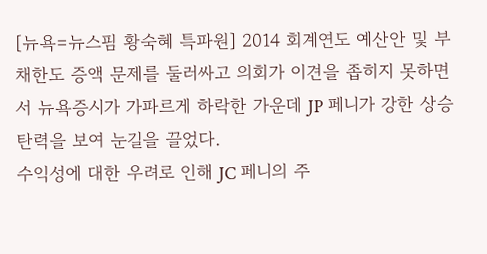[뉴욕=뉴스핌 황숙혜 특파원] 2014 회계연도 예산안 및 부채한도 증액 문제를 둘러싸고 의회가 이견을 좁히지 못하면서 뉴욕증시가 가파르게 하락한 가운데 JP 페니가 강한 상승 탄력을 보여 눈길을 끌었다.
수익성에 대한 우려로 인해 JC 페니의 주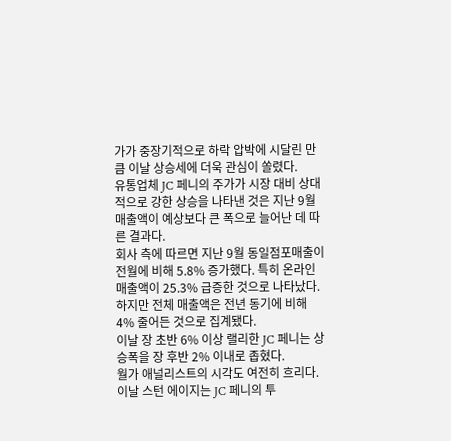가가 중장기적으로 하락 압박에 시달린 만큼 이날 상승세에 더욱 관심이 쏠렸다.
유통업체 JC 페니의 주가가 시장 대비 상대적으로 강한 상승을 나타낸 것은 지난 9월 매출액이 예상보다 큰 폭으로 늘어난 데 따른 결과다.
회사 측에 따르면 지난 9월 동일점포매출이 전월에 비해 5.8% 증가했다. 특히 온라인 매출액이 25.3% 급증한 것으로 나타났다. 하지만 전체 매출액은 전년 동기에 비해 4% 줄어든 것으로 집계됐다.
이날 장 초반 6% 이상 랠리한 JC 페니는 상승폭을 장 후반 2% 이내로 좁혔다.
월가 애널리스트의 시각도 여전히 흐리다. 이날 스턴 에이지는 JC 페니의 투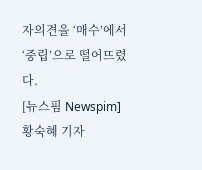자의견을 ‘매수’에서 ‘중립’으로 떨어뜨렸다.
[뉴스핌 Newspim] 황숙혜 기자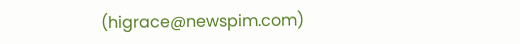(higrace@newspim.com)